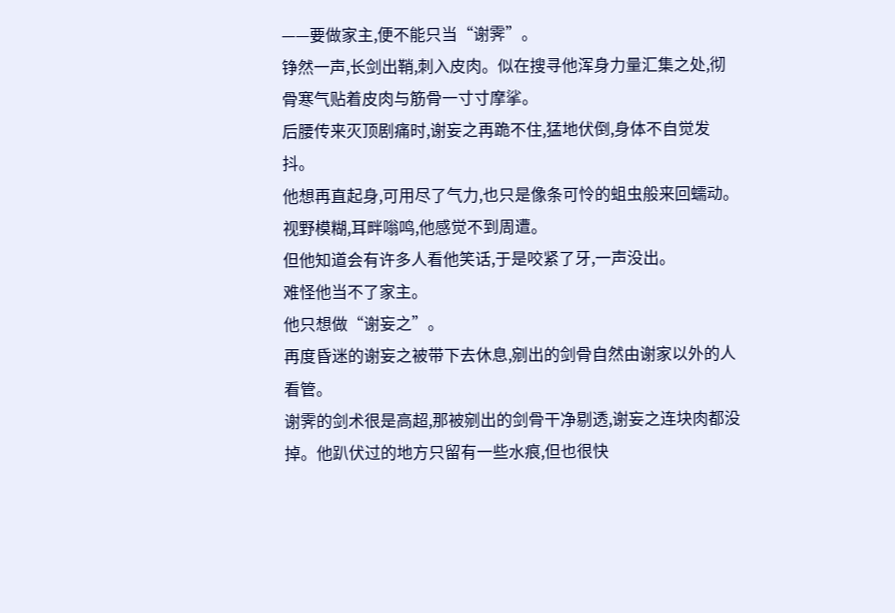——要做家主,便不能只当“谢霁”。
铮然一声,长剑出鞘,刺入皮肉。似在搜寻他浑身力量汇集之处,彻骨寒气贴着皮肉与筋骨一寸寸摩挲。
后腰传来灭顶剧痛时,谢妄之再跪不住,猛地伏倒,身体不自觉发抖。
他想再直起身,可用尽了气力,也只是像条可怜的蛆虫般来回蠕动。
视野模糊,耳畔嗡鸣,他感觉不到周遭。
但他知道会有许多人看他笑话,于是咬紧了牙,一声没出。
难怪他当不了家主。
他只想做“谢妄之”。
再度昏迷的谢妄之被带下去休息,剜出的剑骨自然由谢家以外的人看管。
谢霁的剑术很是高超,那被剜出的剑骨干净剔透,谢妄之连块肉都没掉。他趴伏过的地方只留有一些水痕,但也很快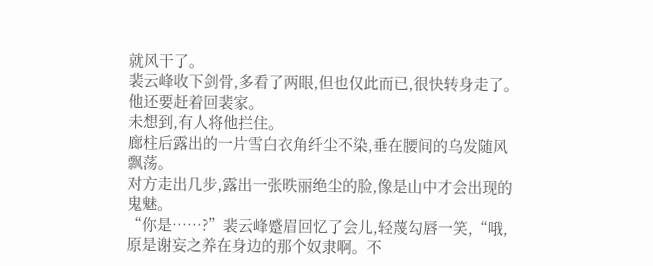就风干了。
裴云峰收下剑骨,多看了两眼,但也仅此而已,很快转身走了。他还要赶着回裴家。
未想到,有人将他拦住。
廊柱后露出的一片雪白衣角纤尘不染,垂在腰间的乌发随风飘荡。
对方走出几步,露出一张昳丽绝尘的脸,像是山中才会出现的鬼魅。
“你是……?”裴云峰蹙眉回忆了会儿,轻蔑勾唇一笑,“哦,原是谢妄之养在身边的那个奴隶啊。不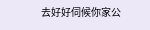去好好伺候你家公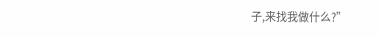子,来找我做什么?”